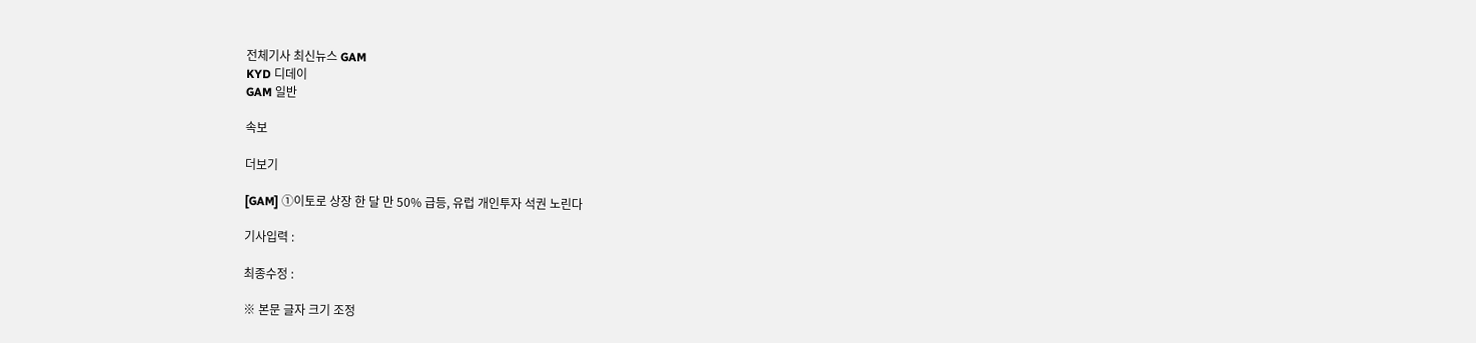전체기사 최신뉴스 GAM
KYD 디데이
GAM 일반

속보

더보기

[GAM] ①이토로 상장 한 달 만 50% 급등, 유럽 개인투자 석권 노린다

기사입력 :

최종수정 :

※ 본문 글자 크기 조정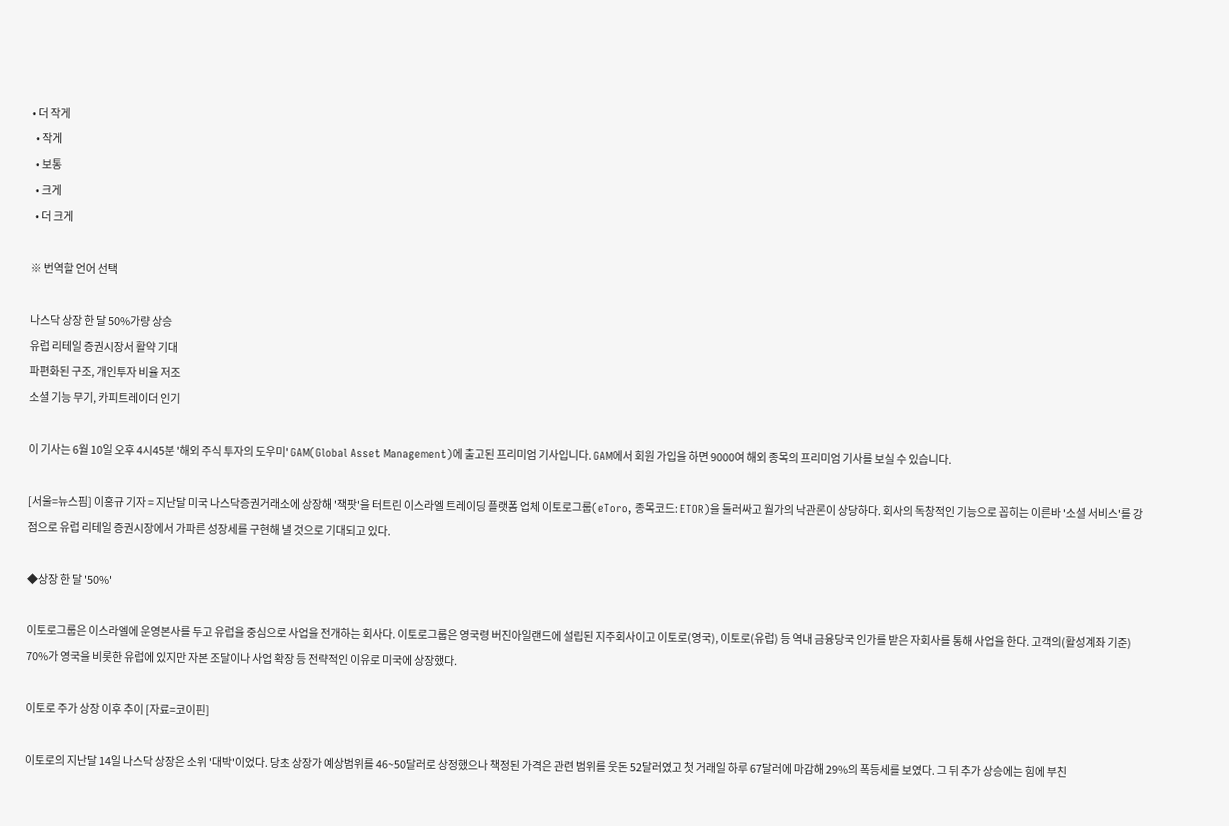• 더 작게
  • 작게
  • 보통
  • 크게
  • 더 크게

※ 번역할 언어 선택

나스닥 상장 한 달 50%가량 상승
유럽 리테일 증권시장서 활약 기대
파편화된 구조, 개인투자 비율 저조
소셜 기능 무기, 카피트레이더 인기

이 기사는 6월 10일 오후 4시45분 '해외 주식 투자의 도우미' GAM(Global Asset Management)에 출고된 프리미엄 기사입니다. GAM에서 회원 가입을 하면 9000여 해외 종목의 프리미엄 기사를 보실 수 있습니다.

[서울=뉴스핌] 이홍규 기자 = 지난달 미국 나스닥증권거래소에 상장해 '잭팟'을 터트린 이스라엘 트레이딩 플랫폼 업체 이토로그룹(eToro, 종목코드: ETOR)을 둘러싸고 월가의 낙관론이 상당하다. 회사의 독창적인 기능으로 꼽히는 이른바 '소셜 서비스'를 강점으로 유럽 리테일 증권시장에서 가파른 성장세를 구현해 낼 것으로 기대되고 있다.

◆상장 한 달 '50%'

이토로그룹은 이스라엘에 운영본사를 두고 유럽을 중심으로 사업을 전개하는 회사다. 이토로그룹은 영국령 버진아일랜드에 설립된 지주회사이고 이토로(영국), 이토로(유럽) 등 역내 금융당국 인가를 받은 자회사를 통해 사업을 한다. 고객의(활성계좌 기준) 70%가 영국을 비롯한 유럽에 있지만 자본 조달이나 사업 확장 등 전략적인 이유로 미국에 상장했다.

이토로 주가 상장 이후 추이 [자료=코이핀]

이토로의 지난달 14일 나스닥 상장은 소위 '대박'이었다. 당초 상장가 예상범위를 46~50달러로 상정했으나 책정된 가격은 관련 범위를 웃돈 52달러였고 첫 거래일 하루 67달러에 마감해 29%의 폭등세를 보였다. 그 뒤 추가 상승에는 힘에 부친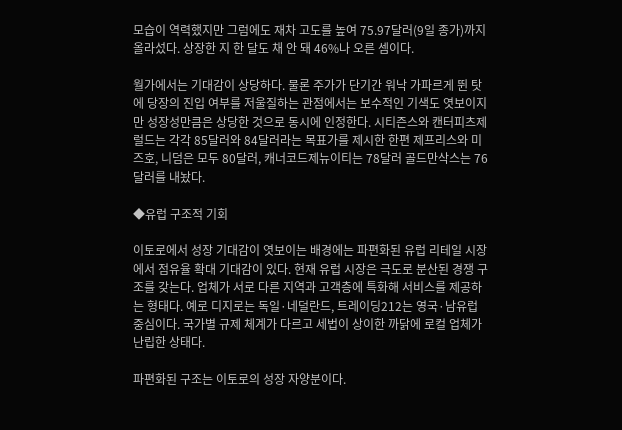모습이 역력했지만 그럼에도 재차 고도를 높여 75.97달러(9일 종가)까지 올라섰다. 상장한 지 한 달도 채 안 돼 46%나 오른 셈이다.

월가에서는 기대감이 상당하다. 물론 주가가 단기간 워낙 가파르게 뛴 탓에 당장의 진입 여부를 저울질하는 관점에서는 보수적인 기색도 엿보이지만 성장성만큼은 상당한 것으로 동시에 인정한다. 시티즌스와 캔터피츠제럴드는 각각 85달러와 84달러라는 목표가를 제시한 한편 제프리스와 미즈호, 니덤은 모두 80달러, 캐너코드제뉴이티는 78달러 골드만삭스는 76달러를 내놨다.

◆유럽 구조적 기회

이토로에서 성장 기대감이 엿보이는 배경에는 파편화된 유럽 리테일 시장에서 점유율 확대 기대감이 있다. 현재 유럽 시장은 극도로 분산된 경쟁 구조를 갖는다. 업체가 서로 다른 지역과 고객층에 특화해 서비스를 제공하는 형태다. 예로 디지로는 독일·네덜란드, 트레이딩212는 영국·남유럽 중심이다. 국가별 규제 체계가 다르고 세법이 상이한 까닭에 로컬 업체가 난립한 상태다.

파편화된 구조는 이토로의 성장 자양분이다.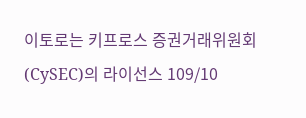이토로는 키프로스 증권거래위원회(CySEC)의 라이선스 109/10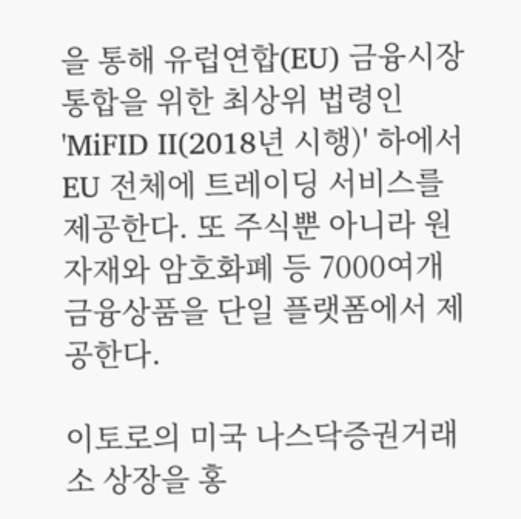을 통해 유럽연합(EU) 금융시장 통합을 위한 최상위 법령인 'MiFID II(2018년 시행)' 하에서 EU 전체에 트레이딩 서비스를 제공한다. 또 주식뿐 아니라 원자재와 암호화폐 등 7000여개 금융상품을 단일 플랫폼에서 제공한다.

이토로의 미국 나스닥증권거래소 상장을 홍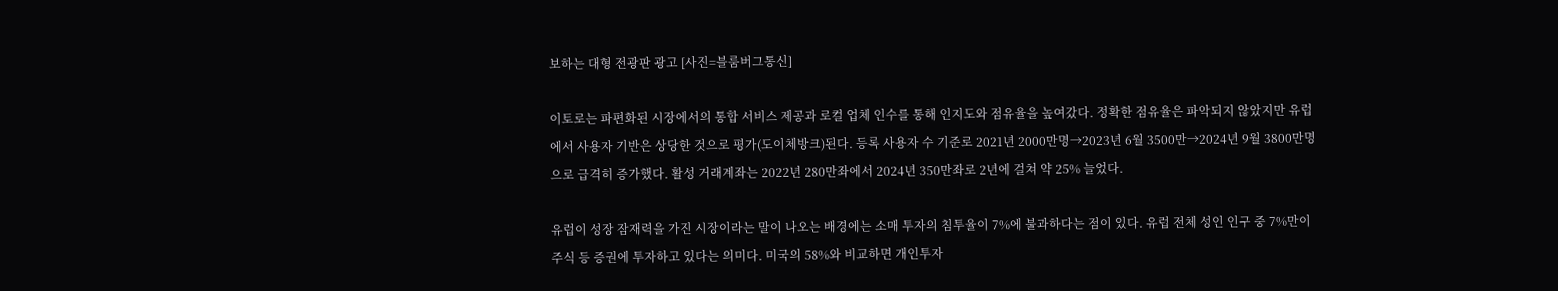보하는 대형 전광판 광고 [사진=블룸버그통신]

이토로는 파편화된 시장에서의 통합 서비스 제공과 로컬 업체 인수를 통해 인지도와 점유율을 높여갔다. 정확한 점유율은 파악되지 않았지만 유럽에서 사용자 기반은 상당한 것으로 평가(도이체방크)된다. 등록 사용자 수 기준로 2021년 2000만명→2023년 6월 3500만→2024년 9월 3800만명으로 급격히 증가했다. 활성 거래계좌는 2022년 280만좌에서 2024년 350만좌로 2년에 걸쳐 약 25% 늘었다.

유럽이 성장 잠재력을 가진 시장이라는 말이 나오는 배경에는 소매 투자의 침투율이 7%에 불과하다는 점이 있다. 유럽 전체 성인 인구 중 7%만이 주식 등 증권에 투자하고 있다는 의미다. 미국의 58%와 비교하면 개인투자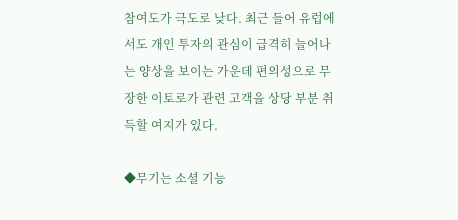참여도가 극도로 낮다. 최근 들어 유럽에서도 개인 투자의 관심이 급격히 늘어나는 양상을 보이는 가운데 편의성으로 무장한 이토로가 관련 고객을 상당 부분 취득할 여지가 있다.

◆무기는 소셜 기능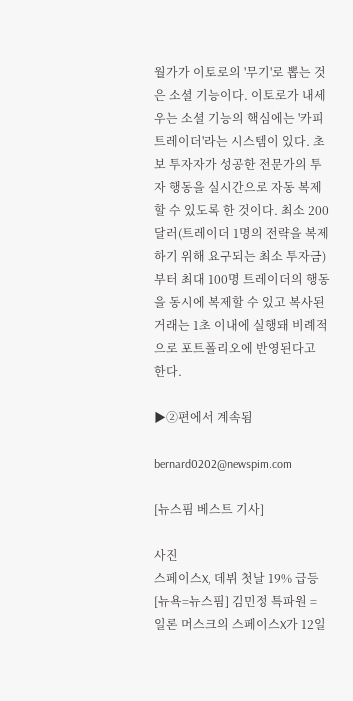월가가 이토로의 '무기'로 뽑는 것은 소셜 기능이다. 이토로가 내세우는 소셜 기능의 핵심에는 '카피트레이더'라는 시스템이 있다. 초보 투자자가 성공한 전문가의 투자 행동을 실시간으로 자동 복제할 수 있도록 한 것이다. 최소 200달러(트레이더 1명의 전략을 복제하기 위해 요구되는 최소 투자금)부터 최대 100명 트레이더의 행동을 동시에 복제할 수 있고 복사된 거래는 1초 이내에 실행돼 비례적으로 포트폴리오에 반영된다고 한다.

▶②편에서 계속됨

bernard0202@newspim.com

[뉴스핌 베스트 기사]

사진
스페이스X, 데뷔 첫날 19% 급등 [뉴욕=뉴스핌] 김민정 특파원 = 일론 머스크의 스페이스X가 12일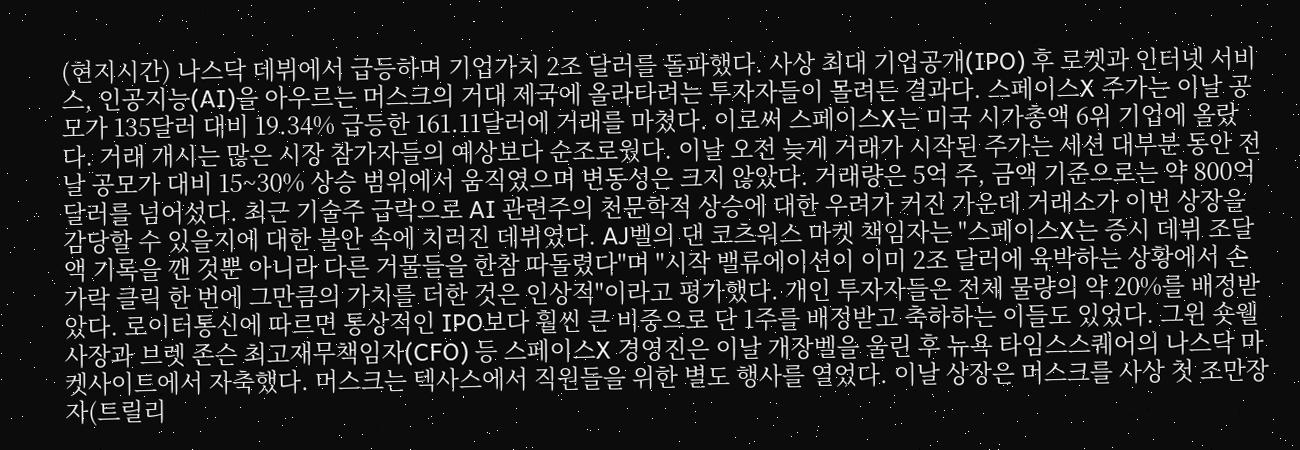(현지시간) 나스닥 데뷔에서 급등하며 기업가치 2조 달러를 돌파했다. 사상 최대 기업공개(IPO) 후 로켓과 인터넷 서비스, 인공지능(AI)을 아우르는 머스크의 거대 제국에 올라타려는 투자자들이 몰려든 결과다. 스페이스X 주가는 이날 공모가 135달러 대비 19.34% 급등한 161.11달러에 거래를 마쳤다. 이로써 스페이스X는 미국 시가총액 6위 기업에 올랐다. 거래 개시는 많은 시장 참가자들의 예상보다 순조로웠다. 이날 오전 늦게 거래가 시작된 주가는 세션 대부분 동안 전날 공모가 대비 15~30% 상승 범위에서 움직였으며 변동성은 크지 않았다. 거래량은 5억 주, 금액 기준으로는 약 800억 달러를 넘어섰다. 최근 기술주 급락으로 AI 관련주의 천문학적 상승에 대한 우려가 커진 가운데 거래소가 이번 상장을 감당할 수 있을지에 대한 불안 속에 치러진 데뷔였다. AJ벨의 댄 코츠워스 마켓 책임자는 "스페이스X는 증시 데뷔 조달액 기록을 깬 것뿐 아니라 다른 거물들을 한참 따돌렸다"며 "시작 밸류에이션이 이미 2조 달러에 육박하는 상황에서 손가락 클릭 한 번에 그만큼의 가치를 더한 것은 인상적"이라고 평가했다. 개인 투자자들은 전체 물량의 약 20%를 배정받았다. 로이터통신에 따르면 통상적인 IPO보다 훨씬 큰 비중으로 단 1주를 배정받고 축하하는 이들도 있었다. 그윈 숏웰 사장과 브렛 존슨 최고재무책임자(CFO) 등 스페이스X 경영진은 이날 개장벨을 울린 후 뉴욕 타임스스퀘어의 나스닥 마켓사이트에서 자축했다. 머스크는 텍사스에서 직원들을 위한 별도 행사를 열었다. 이날 상장은 머스크를 사상 첫 조만장자(트릴리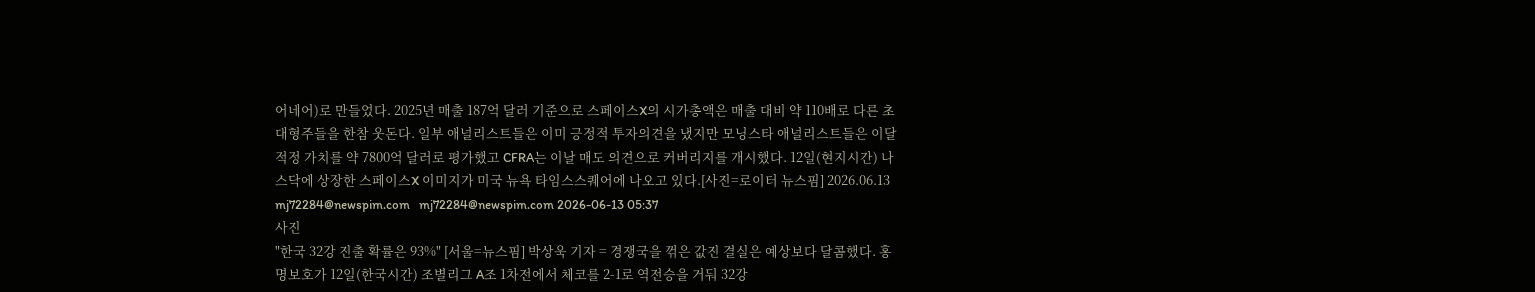어네어)로 만들었다. 2025년 매출 187억 달러 기준으로 스페이스X의 시가총액은 매출 대비 약 110배로 다른 초대형주들을 한참 웃돈다. 일부 애널리스트들은 이미 긍정적 투자의견을 냈지만 모닝스타 애널리스트들은 이달 적정 가치를 약 7800억 달러로 평가했고 CFRA는 이날 매도 의견으로 커버리지를 개시했다. 12일(현지시간) 나스닥에 상장한 스페이스X 이미지가 미국 뉴욕 타임스스퀘어에 나오고 있다.[사진=로이터 뉴스핌] 2026.06.13 mj72284@newspim.com   mj72284@newspim.com 2026-06-13 05:37
사진
"한국 32강 진출 확률은 93%" [서울=뉴스핌] 박상욱 기자 = 경쟁국을 꺾은 값진 결실은 예상보다 달콤했다. 홍명보호가 12일(한국시간) 조별리그 A조 1차전에서 체코를 2-1로 역전승을 거둬 32강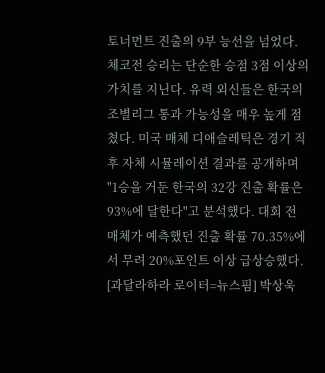토너먼트 진출의 9부 능선을 넘었다. 체코전 승리는 단순한 승점 3점 이상의 가치를 지닌다. 유력 외신들은 한국의 조별리그 통과 가능성을 매우 높게 점쳤다. 미국 매체 디애슬레틱은 경기 직후 자체 시뮬레이션 결과를 공개하며 "1승을 거둔 한국의 32강 진출 확률은 93%에 달한다"고 분석했다. 대회 전 매체가 예측했던 진출 확률 70.35%에서 무려 20%포인트 이상 급상승했다. [과달라하라 로이터=뉴스핌] 박상욱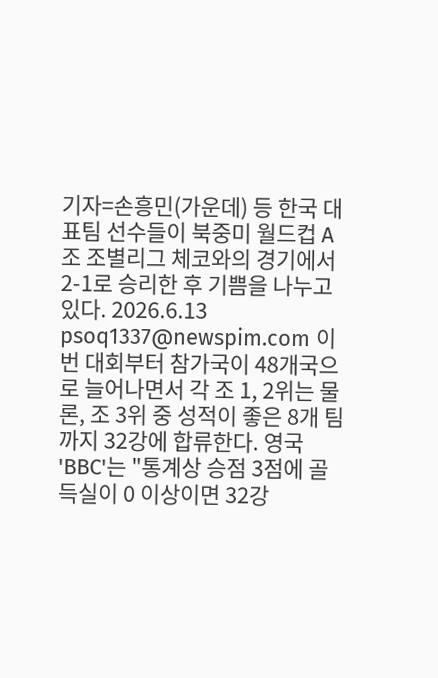기자=손흥민(가운데) 등 한국 대표팀 선수들이 북중미 월드컵 A조 조별리그 체코와의 경기에서 2-1로 승리한 후 기쁨을 나누고 있다. 2026.6.13 psoq1337@newspim.com 이번 대회부터 참가국이 48개국으로 늘어나면서 각 조 1, 2위는 물론, 조 3위 중 성적이 좋은 8개 팀까지 32강에 합류한다. 영국 'BBC'는 "통계상 승점 3점에 골득실이 0 이상이면 32강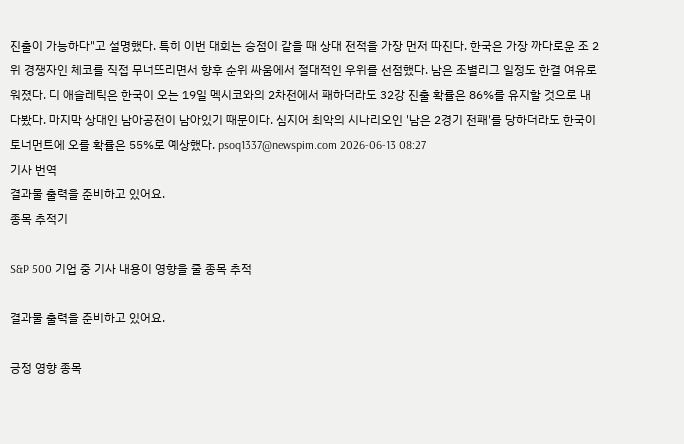진출이 가능하다"고 설명했다. 특히 이번 대회는 승점이 같을 때 상대 전적을 가장 먼저 따진다. 한국은 가장 까다로운 조 2위 경쟁자인 체코를 직접 무너뜨리면서 향후 순위 싸움에서 절대적인 우위를 선점했다. 남은 조별리그 일정도 한결 여유로워졌다. 디 애슬레틱은 한국이 오는 19일 멕시코와의 2차전에서 패하더라도 32강 진출 확률은 86%를 유지할 것으로 내다봤다. 마지막 상대인 남아공전이 남아있기 때문이다. 심지어 최악의 시나리오인 '남은 2경기 전패'를 당하더라도 한국이 토너먼트에 오를 확률은 55%로 예상했다. psoq1337@newspim.com 2026-06-13 08:27
기사 번역
결과물 출력을 준비하고 있어요.
종목 추적기

S&P 500 기업 중 기사 내용이 영향을 줄 종목 추적

결과물 출력을 준비하고 있어요.

긍정 영향 종목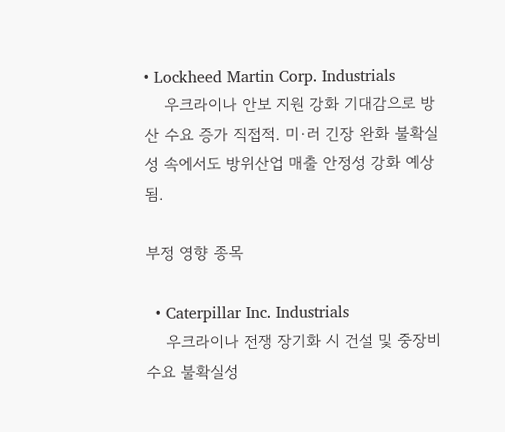• Lockheed Martin Corp. Industrials
    우크라이나 안보 지원 강화 기대감으로 방산 수요 증가 직접적. 미·러 긴장 완화 불확실성 속에서도 방위산업 매출 안정성 강화 예상됨.

부정 영향 종목

  • Caterpillar Inc. Industrials
    우크라이나 전쟁 장기화 시 건설 및 중장비 수요 불확실성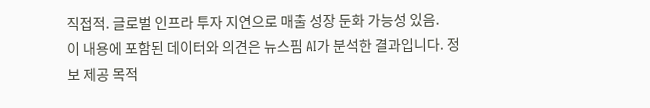직접적. 글로벌 인프라 투자 지연으로 매출 성장 둔화 가능성 있음.
이 내용에 포함된 데이터와 의견은 뉴스핌 AI가 분석한 결과입니다. 정보 제공 목적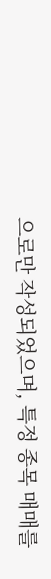으로만 작성되었으며, 특정 종목 매매를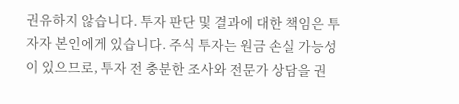권유하지 않습니다. 투자 판단 및 결과에 대한 책임은 투자자 본인에게 있습니다. 주식 투자는 원금 손실 가능성이 있으므로, 투자 전 충분한 조사와 전문가 상담을 권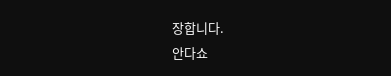장합니다.
안다쇼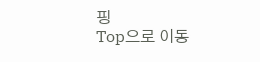핑
Top으로 이동